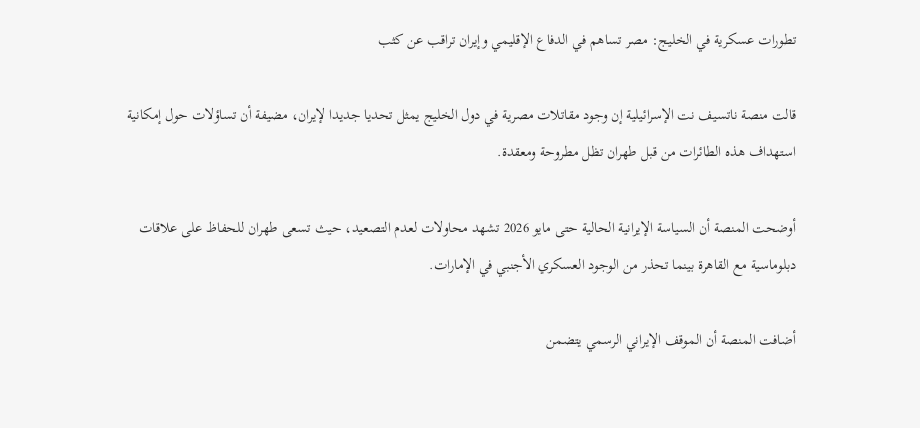تطورات عسكرية في الخليج: مصر تساهم في الدفاع الإقليمي وإيران تراقب عن كثب

قالت منصة ناتسيف نت الإسرائيلية إن وجود مقاتلات مصرية في دول الخليج يمثل تحديا جديدا لإيران، مضيفة أن تساؤلات حول إمكانية استهداف هذه الطائرات من قبل طهران تظل مطروحة ومعقدة.

أوضحت المنصة أن السياسة الإيرانية الحالية حتى مايو 2026 تشهد محاولات لعدم التصعيد، حيث تسعى طهران للحفاظ على علاقات دبلوماسية مع القاهرة بينما تحذر من الوجود العسكري الأجنبي في الإمارات.

أضافت المنصة أن الموقف الإيراني الرسمي يتضمن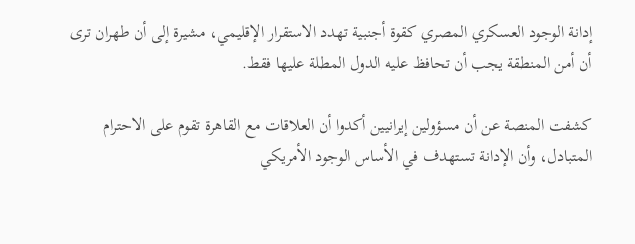إدانة الوجود العسكري المصري كقوة أجنبية تهدد الاستقرار الإقليمي، مشيرة إلى أن طهران ترى أن أمن المنطقة يجب أن تحافظ عليه الدول المطلة عليها فقط.

كشفت المنصة عن أن مسؤولين إيرانيين أكدوا أن العلاقات مع القاهرة تقوم على الاحترام المتبادل، وأن الإدانة تستهدف في الأساس الوجود الأمريكي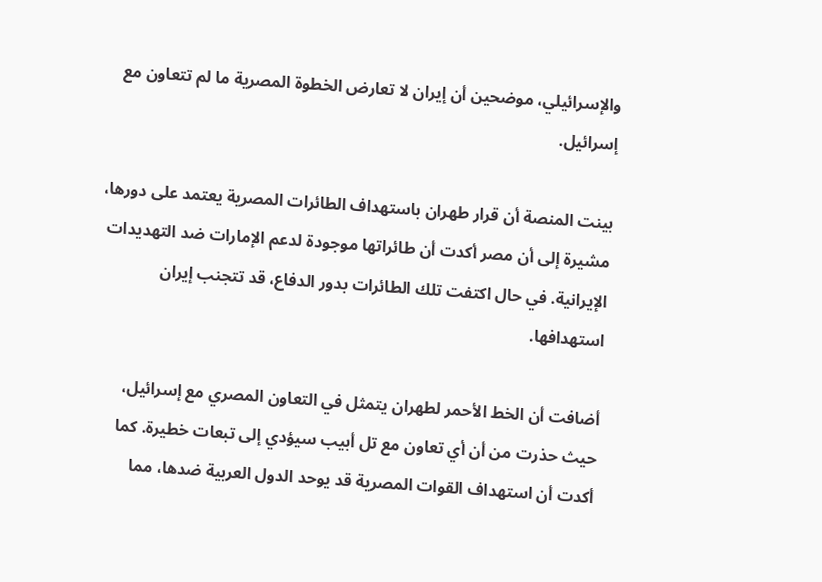والإسرائيلي، موضحين أن إيران لا تعارض الخطوة المصرية ما لم تتعاون مع إسرائيل.

بينت المنصة أن قرار طهران باستهداف الطائرات المصرية يعتمد على دورها، مشيرة إلى أن مصر أكدت أن طائراتها موجودة لدعم الإمارات ضد التهديدات الإيرانية. في حال اكتفت تلك الطائرات بدور الدفاع، قد تتجنب إيران استهدافها.

أضافت أن الخط الأحمر لطهران يتمثل في التعاون المصري مع إسرائيل، حيث حذرت من أن أي تعاون مع تل أبيب سيؤدي إلى تبعات خطيرة. كما أكدت أن استهداف القوات المصرية قد يوحد الدول العربية ضدها، مما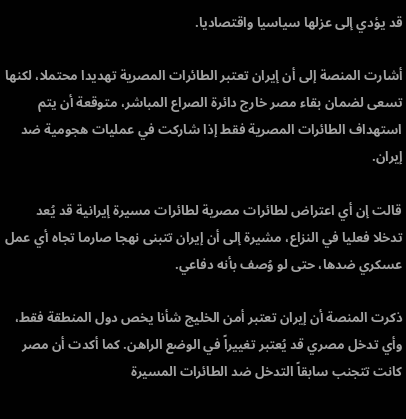قد يؤدي إلى عزلها سياسيا واقتصاديا.

أشارت المنصة إلى أن إيران تعتبر الطائرات المصرية تهديدا محتملا، لكنها تسعى لضمان بقاء مصر خارج دائرة الصراع المباشر، متوقعة أن يتم استهداف الطائرات المصرية فقط إذا شاركت في عمليات هجومية ضد إيران.

قالت إن أي اعتراض لطائرات مصرية لطائرات مسيرة إيرانية قد يُعد تدخلا فعليا في النزاع، مشيرة إلى أن إيران تتبنى نهجا صارما تجاه أي عمل عسكري ضدها، حتى لو وُصف بأنه دفاعي.

ذكرت المنصة أن إيران تعتبر أمن الخليج شأنا يخص دول المنطقة فقط، وأي تدخل مصري قد يُعتبر تغييراً في الوضع الراهن. كما أكدت أن مصر كانت تتجنب سابقاً التدخل ضد الطائرات المسيرة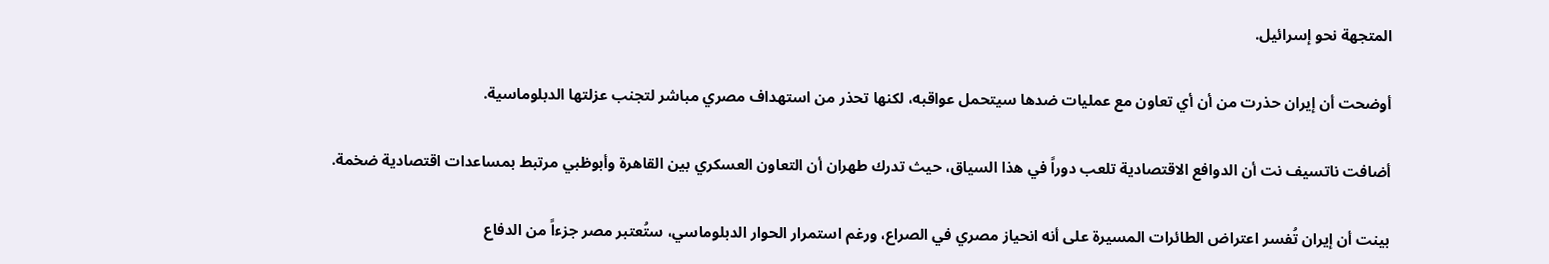المتجهة نحو إسرائيل.

أوضحت أن إيران حذرت من أن أي تعاون مع عمليات ضدها سيتحمل عواقبه، لكنها تحذر من استهداف مصري مباشر لتجنب عزلتها الدبلوماسية.

أضافت ناتسيف نت أن الدوافع الاقتصادية تلعب دوراً في هذا السياق، حيث تدرك طهران أن التعاون العسكري بين القاهرة وأبوظبي مرتبط بمساعدات اقتصادية ضخمة.

بينت أن إيران تُفسر اعتراض الطائرات المسيرة على أنه انحياز مصري في الصراع، ورغم استمرار الحوار الدبلوماسي، ستُعتبر مصر جزءاً من الدفاع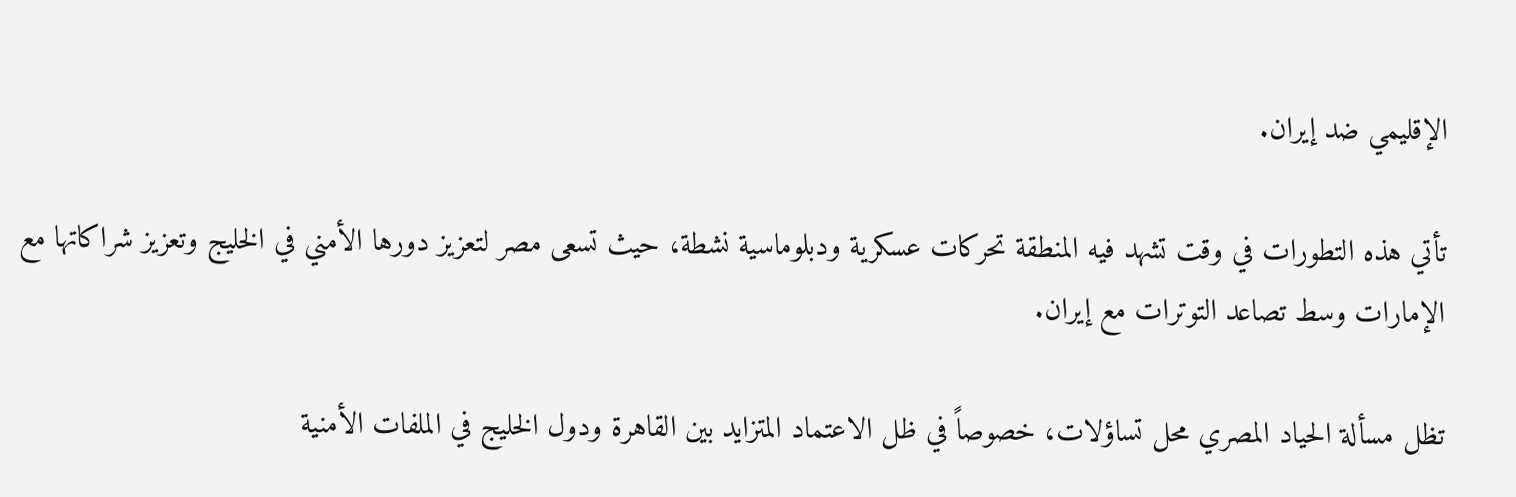الإقليمي ضد إيران.

تأتي هذه التطورات في وقت تشهد فيه المنطقة تحركات عسكرية ودبلوماسية نشطة، حيث تسعى مصر لتعزيز دورها الأمني في الخليج وتعزيز شراكاتها مع الإمارات وسط تصاعد التوترات مع إيران.

تظل مسألة الحياد المصري محل تساؤلات، خصوصاً في ظل الاعتماد المتزايد بين القاهرة ودول الخليج في الملفات الأمنية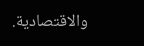والاقتصادية.